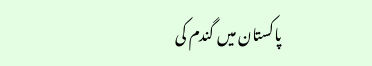پاکستان میں گندم کی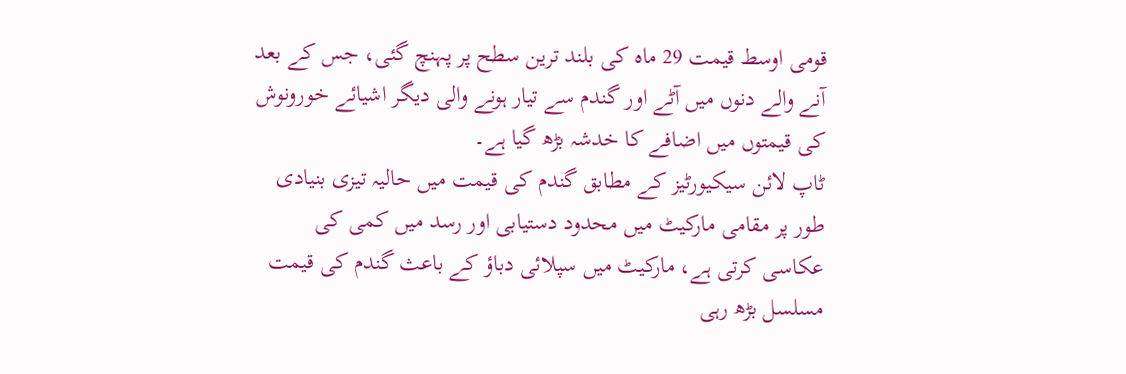قومی اوسط قیمت 29 ماہ کی بلند ترین سطح پر پہنچ گئی، جس کے بعد آنے والے دنوں میں آٹے اور گندم سے تیار ہونے والی دیگر اشیائے خورونوش کی قیمتوں میں اضافے کا خدشہ بڑھ گیا ہے۔
ٹاپ لائن سیکیورٹیز کے مطابق گندم کی قیمت میں حالیہ تیزی بنیادی طور پر مقامی مارکیٹ میں محدود دستیابی اور رسد میں کمی کی عکاسی کرتی ہے، مارکیٹ میں سپلائی دباؤ کے باعث گندم کی قیمت مسلسل بڑھ رہی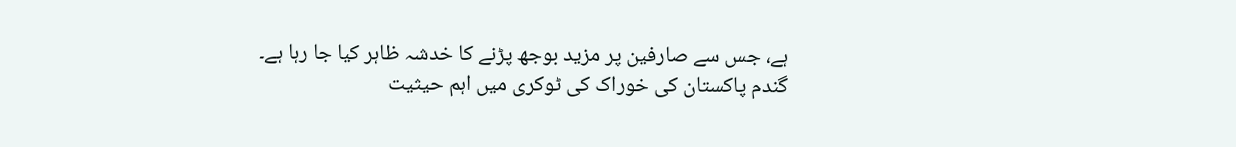ہے، جس سے صارفین پر مزید بوجھ پڑنے کا خدشہ ظاہر کیا جا رہا ہے۔
گندم پاکستان کی خوراک کی ٹوکری میں اہم حیثیت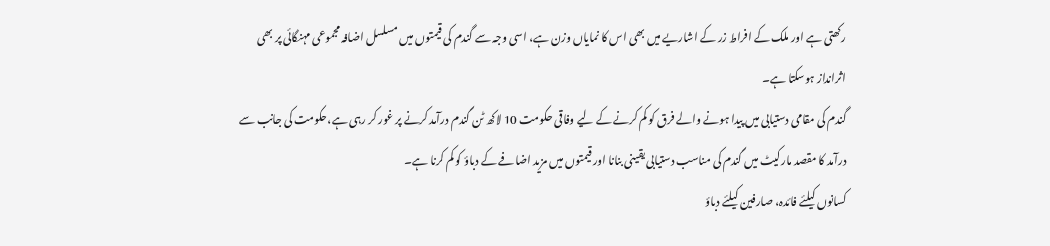رکھتی ہے اور ملک کے افراط زر کے اشاریے میں بھی اس کا نمایاں وزن ہے، اسی وجہ سے گندم کی قیمتوں میں مسلسل اضافہ مجموعی مہنگائی پر بھی اثرانداز ہوسکتا ہے۔
گندم کی مقامی دستیابی میں پیدا ہونے والے فرق کو کم کرنے کے لیے وفاقی حکومت 10 لاکھ ٹن گندم درآمد کرنے پر غور کر رہی ہے،حکومت کی جانب سے درآمد کا مقصد مارکیٹ میں گندم کی مناسب دستیابی یقینی بنانا اور قیمتوں میں مزید اضافے کے دباؤ کو کم کرنا ہے۔
کسانوں کیلئے فائدہ، صارفین کیلئے دباؤ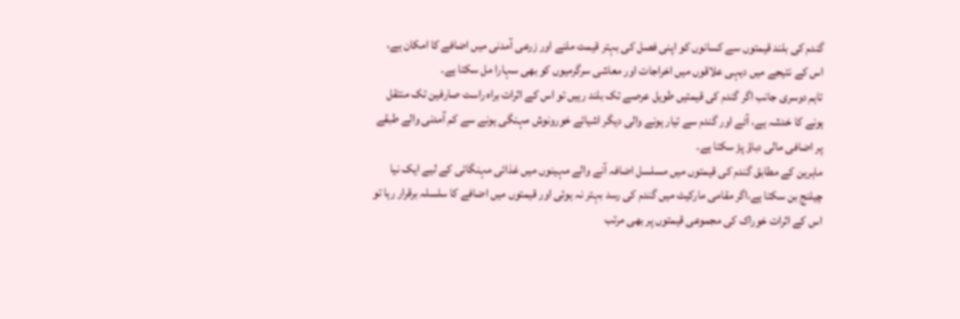گندم کی بلند قیمتوں سے کسانوں کو اپنی فصل کی بہتر قیمت ملنے اور زرعی آمدنی میں اضافے کا امکان ہے، اس کے نتیجے میں دیہی علاقوں میں اخراجات اور معاشی سرگرمیوں کو بھی سہارا مل سکتا ہے۔
تاہم دوسری جانب اگر گندم کی قیمتیں طویل عرصے تک بلند رہیں تو اس کے اثرات براہ راست صارفین تک منتقل ہونے کا خدشہ ہے، آٹے اور گندم سے تیار ہونے والی دیگر اشیائے خورونوش مہنگی ہونے سے کم آمدنی والے طبقے پر اضافی مالی دباؤ پڑ سکتا ہے۔
ماہرین کے مطابق گندم کی قیمتوں میں مسلسل اضافہ آنے والے مہینوں میں غذائی مہنگائی کے لیے ایک نیا چیلنج بن سکتا ہے،اگر مقامی مارکیٹ میں گندم کی رسد بہتر نہ ہوئی اور قیمتوں میں اضافے کا سلسلہ برقرار رہا تو اس کے اثرات خوراک کی مجموعی قیمتوں پر بھی مرتب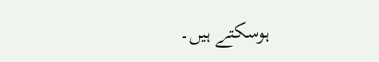ہوسکتے ہیں۔